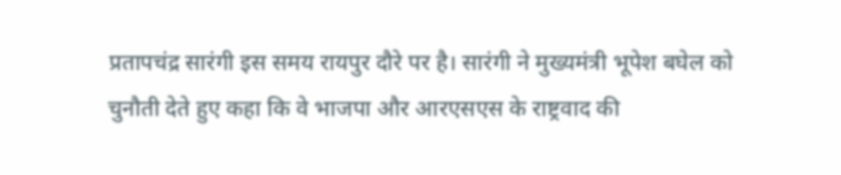प्रतापचंद्र सारंगी इस समय रायपुर दौरे पर है। सारंगी ने मुख्यमंत्री भूपेश बघेल को चुनौती देते हुए कहा कि वे भाजपा और आरएसएस के राष्ट्रवाद की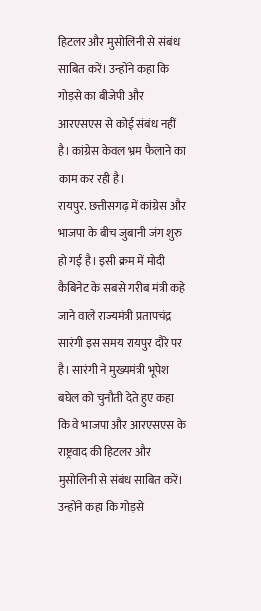हिटलर और मुसोलिनी से संबंध साबित करें। उन्होंने कहा कि गोड़से का बीजेपी और आरएसएस से कोई संबंध नहीं है। कांग्रेस केवल भ्रम फैलाने का काम कर रही है।
रायपुर. छत्तीसगढ़ में कांग्रेस और भाजपा के बीच जुबानी जंग शुरु हो गई है। इसी क्रम में मोदी कैबिनेट के सबसे गरीब मंत्री कहे जाने वाले राज्यमंत्री प्रतापचंद्र सारंगी इस समय रायपुर दौरे पर है। सारंगी ने मुख्यमंत्री भूपेश बघेल को चुनौती देते हुए कहा कि वे भाजपा और आरएसएस के राष्ट्रवाद की हिटलर और मुसोलिनी से संबंध साबित करें। उन्होंने कहा कि गोड़से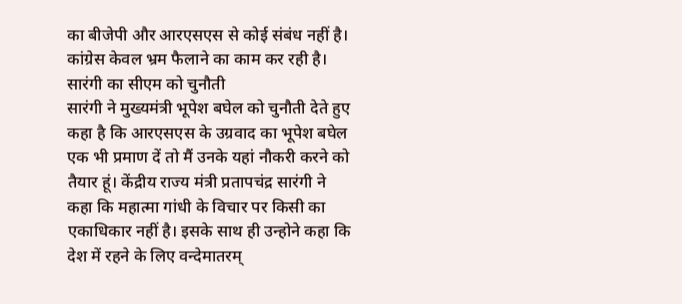का बीजेपी और आरएसएस से कोई संबंध नहीं है। कांग्रेस केवल भ्रम फैलाने का काम कर रही है।
सारंगी का सीएम को चुनौती
सारंगी ने मुख्यमंत्री भूपेश बघेल को चुनौती देते हुए कहा है कि आरएसएस के उग्रवाद का भूपेश बघेल एक भी प्रमाण दें तो मैं उनके यहां नौकरी करने को तैयार हूं। केंद्रीय राज्य मंत्री प्रतापचंद्र सारंगी ने कहा कि महात्मा गांधी के विचार पर किसी का एकाधिकार नहीं है। इसके साथ ही उन्होने कहा कि देश में रहने के लिए वन्देमातरम्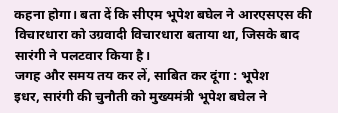कहना होगा। बता दें कि सीएम भूपेश बघेल ने आरएसएस की विचारधारा को उग्रवादी विचारधारा बताया था, जिसके बाद सारंगी ने पलटवार किया है।
जगह और समय तय कर लें, साबित कर दूंगा : भूपेश
इधर, सारंगी की चुनौती को मुख्यमंत्री भूपेश बघेल ने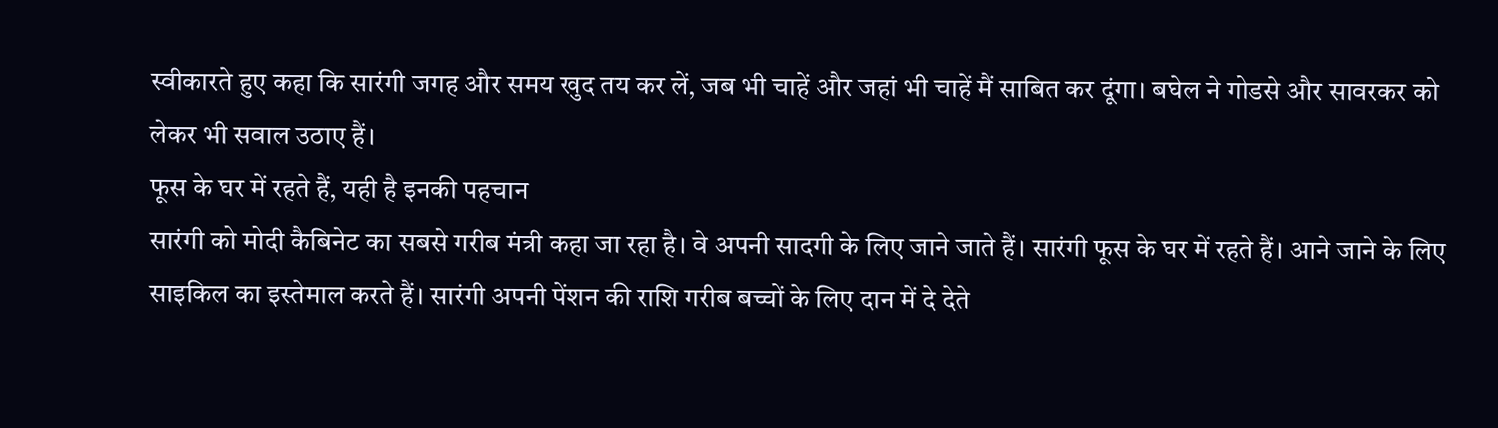स्वीकारते हुए कहा कि सारंगी जगह और समय खुद तय कर लें, जब भी चाहें और जहां भी चाहें मैं साबित कर दूंगा। बघेल ने गोडसे और सावरकर को लेकर भी सवाल उठाए हैं।
फूस के घर में रहते हैं, यही है इनकी पहचान
सारंगी को मोदी कैबिनेट का सबसे गरीब मंत्री कहा जा रहा है। वे अपनी सादगी के लिए जाने जाते हैं। सारंगी फूस के घर में रहते हैं। आने जाने के लिए साइकिल का इस्तेमाल करते हैं। सारंगी अपनी पेंशन की राशि गरीब बच्चों के लिए दान में दे देते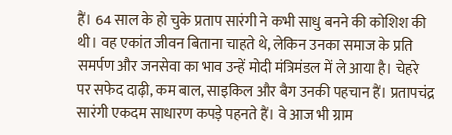हैं। 64 साल के हो चुके प्रताप सारंगी ने कभी साधु बनने की कोशिश की थी। वह एकांत जीवन बिताना चाहते थे, लेकिन उनका समाज के प्रति समर्पण और जनसेवा का भाव उन्हें मोदी मंत्रिमंडल में ले आया है। चेहरे पर सफेद दाढ़ी, कम बाल, साइकिल और बैग उनकी पहचान हैं। प्रतापचंद्र सारंगी एकदम साधारण कपड़े पहनते हैं। वे आज भी ग्राम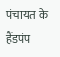पंचायत के हैंडपंप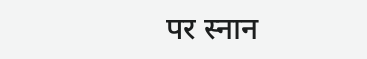पर स्नान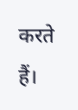करते हैं।